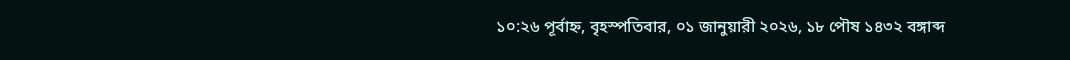১০:২৬ পূর্বাহ্ন, বৃহস্পতিবার, ০১ জানুয়ারী ২০২৬, ১৮ পৌষ ১৪৩২ বঙ্গাব্দ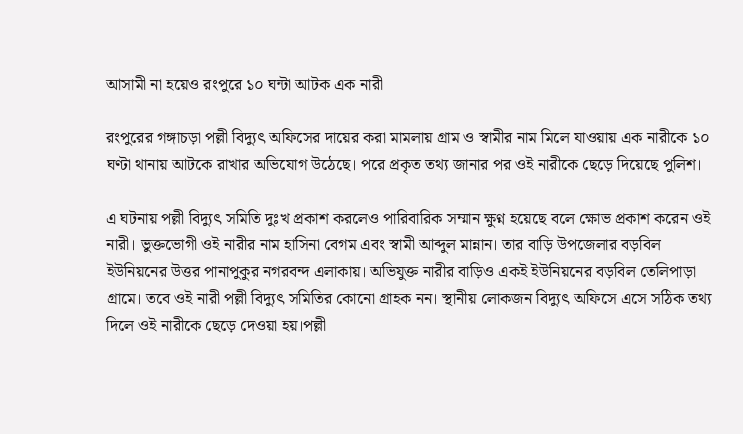আসামী না হয়েও রংপুরে ১০ ঘন্টা আটক এক নারী

রংপুরের গঙ্গাচড়া পল্লী বিদ্যুৎ অফিসের দায়ের করা মামলায় গ্রাম ও স্বামীর নাম মিলে যাওয়ায় এক নারীকে ১০ ঘণ্টা থানায় আটকে রাখার অভিযোগ উঠেছে। পরে প্রকৃত তথ্য জানার পর ওই নারীকে ছেড়ে দিয়েছে পুলিশ।

এ ঘটনায় পল্লী বিদ্যুৎ সমিতি দুঃখ প্রকাশ করলেও পারিবারিক সম্মান ক্ষুণ্ন হয়েছে বলে ক্ষোভ প্রকাশ করেন ওই নারী। ভুক্তভোগী ওই নারীর নাম হাসিনা বেগম এবং স্বামী আব্দুল মান্নান। তার বাড়ি উপজেলার বড়বিল ইউনিয়নের উত্তর পানাপুকুর নগরবন্দ এলাকায়। অভিযুক্ত নারীর বাড়িও একই ইউনিয়নের বড়বিল তেলিপাড়া গ্রামে। তবে ওই নারী পল্লী বিদ্যুৎ সমিতির কোনো গ্রাহক নন। স্থানীয় লোকজন বিদ্যুৎ অফিসে এসে সঠিক তথ্য দিলে ওই নারীকে ছেড়ে দেওয়া হয়।পল্লী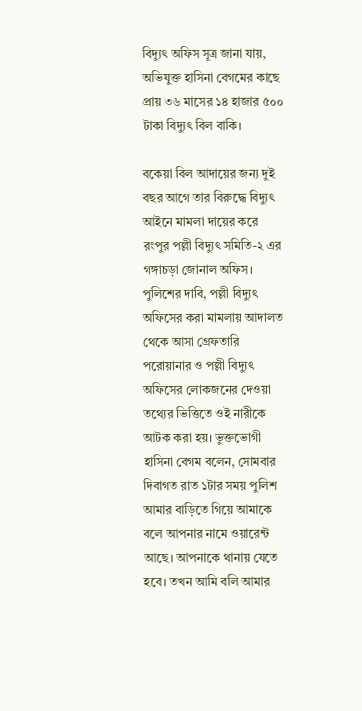বিদ্যুৎ অফিস সূত্র জানা যায়, অভিযুক্ত হাসিনা বেগমের কাছে প্রায় ৩৬ মাসের ১৪ হাজার ৫০০ টাকা বিদ্যুৎ বিল বাকি।

বকেয়া বিল আদায়ের জন্য দুই বছর আগে তার বিরুদ্ধে বিদ্যুৎ আইনে মামলা দায়ের করে রংপুর পল্লী বিদ্যুৎ সমিতি-২ এর গঙ্গাচড়া জোনাল অফিস। পুলিশের দাবি, পল্লী বিদ্যুৎ অফিসের করা মামলায় আদালত থেকে আসা গ্রেফতারি পরোয়ানার ও পল্লী বিদ্যুৎ অফিসের লোকজনের দেওয়া তথ্যের ভিত্তিতে ওই নারীকে আটক করা হয়। ভুক্তভোগী হাসিনা বেগম বলেন, সোমবার দিবাগত রাত ১টার সময় পুলিশ আমার বাড়িতে গিয়ে আমাকে বলে আপনার নামে ওয়ারেন্ট আছে। আপনাকে থানায় যেতে হবে। তখন আমি বলি আমার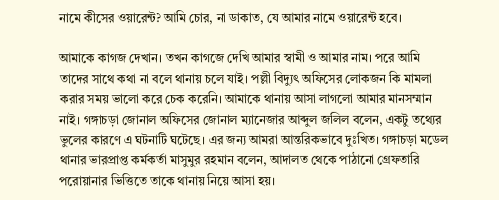নামে কীসের ওয়ারেন্ট? আমি চোর, না ডাকাত, যে আমার নামে ওয়ারেন্ট হবে।

আমাকে কাগজ দেখান। তখন কাগজে দেখি আমার স্বামী ও আমার নাম। পরে আমি তাদের সাথে কথা না বলে থানায় চলে যাই। পল্লী বিদ্যুৎ অফিসের লোকজন কি মামলা করার সময় ভালো করে চেক করেনি। আমাকে থানায় আসা লাগলো আমার মানসম্মান নাই। গঙ্গাচড়া জোনাল অফিসের জোনাল ম্যানেজার আব্দুল জলিল বলেন, একটু তথ্যের ভুলের কারণে এ ঘটনাটি ঘটেছে। এর জন্য আমরা আন্তরিকভাবে দুঃখিত। গঙ্গাচড়া মডেল থানার ভারপ্রাপ্ত কর্মকর্তা মাসুমুর রহমান বলেন, আদালত থেকে পাঠানো গ্রেফতারি পরোয়ানার ভিত্তিতে তাকে থানায় নিয়ে আসা হয়।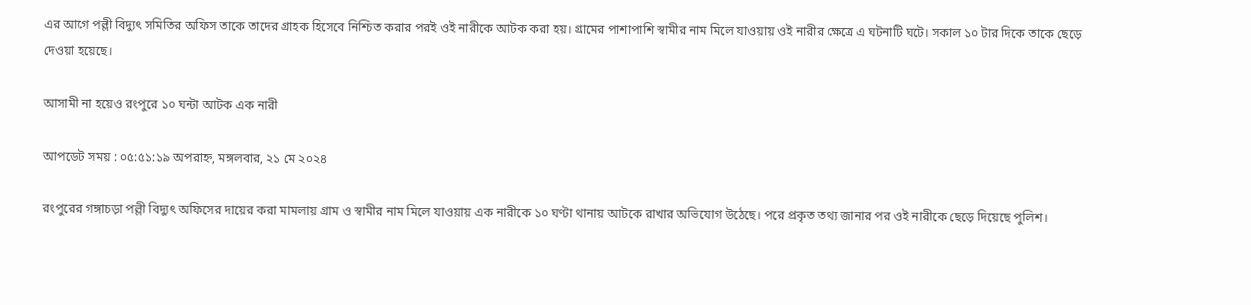এর আগে পল্লী বিদ্যুৎ সমিতির অফিস তাকে তাদের গ্রাহক হিসেবে নিশ্চিত করার পরই ওই নারীকে আটক করা হয়। গ্রামের পাশাপাশি স্বামীর নাম মিলে যাওয়ায় ওই নারীর ক্ষেত্রে এ ঘটনাটি ঘটে। সকাল ১০ টার দিকে তাকে ছেড়ে দেওয়া হয়েছে।

আসামী না হয়েও রংপুরে ১০ ঘন্টা আটক এক নারী

আপডেট সময় : ০৫:৫১:১৯ অপরাহ্ন, মঙ্গলবার, ২১ মে ২০২৪

রংপুরের গঙ্গাচড়া পল্লী বিদ্যুৎ অফিসের দায়ের করা মামলায় গ্রাম ও স্বামীর নাম মিলে যাওয়ায় এক নারীকে ১০ ঘণ্টা থানায় আটকে রাখার অভিযোগ উঠেছে। পরে প্রকৃত তথ্য জানার পর ওই নারীকে ছেড়ে দিয়েছে পুলিশ।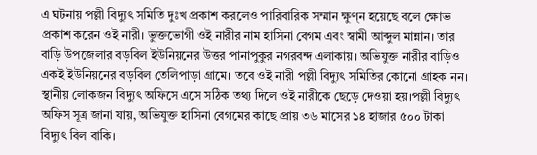এ ঘটনায় পল্লী বিদ্যুৎ সমিতি দুঃখ প্রকাশ করলেও পারিবারিক সম্মান ক্ষুণ্ন হয়েছে বলে ক্ষোভ প্রকাশ করেন ওই নারী। ভুক্তভোগী ওই নারীর নাম হাসিনা বেগম এবং স্বামী আব্দুল মান্নান। তার বাড়ি উপজেলার বড়বিল ইউনিয়নের উত্তর পানাপুকুর নগরবন্দ এলাকায়। অভিযুক্ত নারীর বাড়িও একই ইউনিয়নের বড়বিল তেলিপাড়া গ্রামে। তবে ওই নারী পল্লী বিদ্যুৎ সমিতির কোনো গ্রাহক নন। স্থানীয় লোকজন বিদ্যুৎ অফিসে এসে সঠিক তথ্য দিলে ওই নারীকে ছেড়ে দেওয়া হয়।পল্লী বিদ্যুৎ অফিস সূত্র জানা যায়, অভিযুক্ত হাসিনা বেগমের কাছে প্রায় ৩৬ মাসের ১৪ হাজার ৫০০ টাকা বিদ্যুৎ বিল বাকি।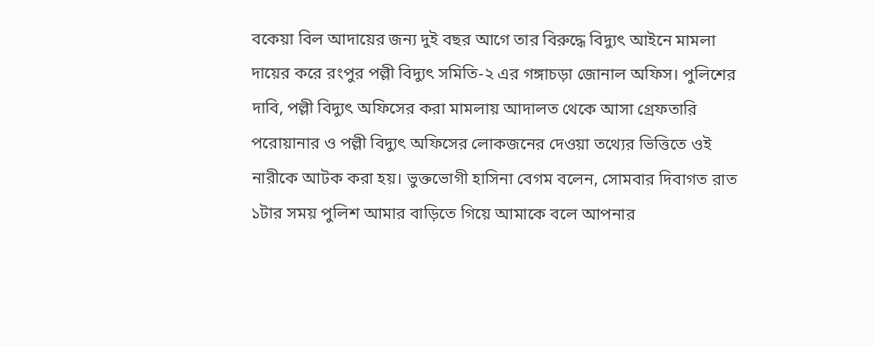বকেয়া বিল আদায়ের জন্য দুই বছর আগে তার বিরুদ্ধে বিদ্যুৎ আইনে মামলা দায়ের করে রংপুর পল্লী বিদ্যুৎ সমিতি-২ এর গঙ্গাচড়া জোনাল অফিস। পুলিশের দাবি, পল্লী বিদ্যুৎ অফিসের করা মামলায় আদালত থেকে আসা গ্রেফতারি পরোয়ানার ও পল্লী বিদ্যুৎ অফিসের লোকজনের দেওয়া তথ্যের ভিত্তিতে ওই নারীকে আটক করা হয়। ভুক্তভোগী হাসিনা বেগম বলেন, সোমবার দিবাগত রাত ১টার সময় পুলিশ আমার বাড়িতে গিয়ে আমাকে বলে আপনার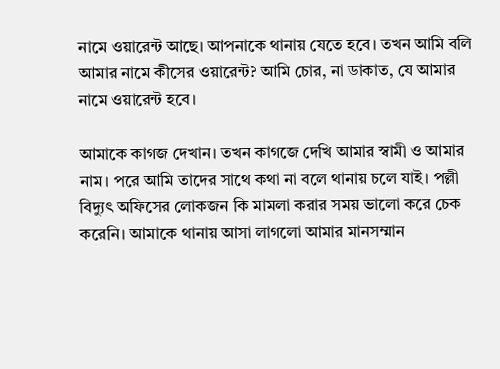নামে ওয়ারেন্ট আছে। আপনাকে থানায় যেতে হবে। তখন আমি বলি আমার নামে কীসের ওয়ারেন্ট? আমি চোর, না ডাকাত, যে আমার নামে ওয়ারেন্ট হবে।

আমাকে কাগজ দেখান। তখন কাগজে দেখি আমার স্বামী ও আমার নাম। পরে আমি তাদের সাথে কথা না বলে থানায় চলে যাই। পল্লী বিদ্যুৎ অফিসের লোকজন কি মামলা করার সময় ভালো করে চেক করেনি। আমাকে থানায় আসা লাগলো আমার মানসম্মান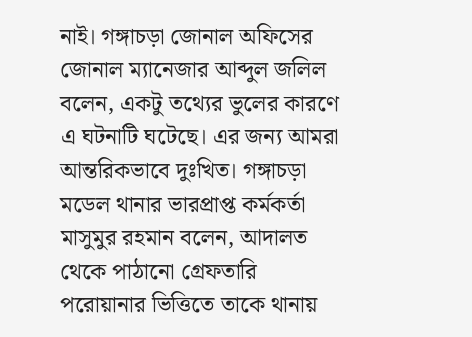নাই। গঙ্গাচড়া জোনাল অফিসের জোনাল ম্যানেজার আব্দুল জলিল বলেন, একটু তথ্যের ভুলের কারণে এ ঘটনাটি ঘটেছে। এর জন্য আমরা আন্তরিকভাবে দুঃখিত। গঙ্গাচড়া মডেল থানার ভারপ্রাপ্ত কর্মকর্তা মাসুমুর রহমান বলেন, আদালত থেকে পাঠানো গ্রেফতারি পরোয়ানার ভিত্তিতে তাকে থানায়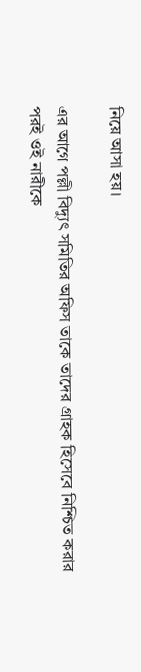নিয়ে আসা হয়।

এর আগে পল্লী বিদ্যুৎ সমিতির অফিস তাকে তাদের গ্রাহক হিসেবে নিশ্চিত করার পরই ওই নারীকে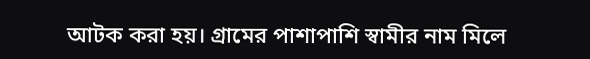আটক করা হয়। গ্রামের পাশাপাশি স্বামীর নাম মিলে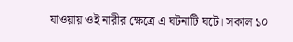যাওয়ায় ওই নারীর ক্ষেত্রে এ ঘটনাটি ঘটে। সকাল ১০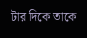টার দিকে তাকে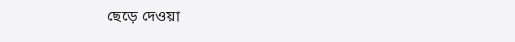ছেড়ে দেওয়া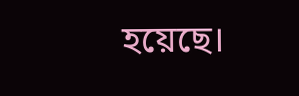হয়েছে।